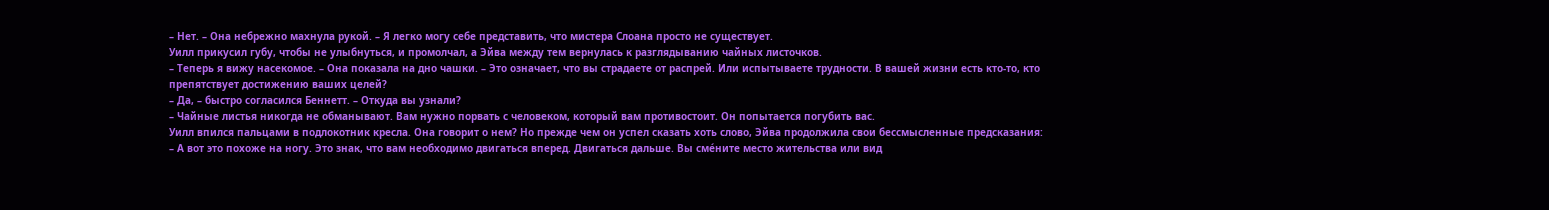– Нет. – Она небрежно махнула рукой. – Я легко могу себе представить, что мистера Слоана просто не существует.
Уилл прикусил губу, чтобы не улыбнуться, и промолчал, а Эйва между тем вернулась к разглядыванию чайных листочков.
– Теперь я вижу насекомое. – Она показала на дно чашки. – Это означает, что вы страдаете от распрей. Или испытываете трудности. В вашей жизни есть кто-то, кто препятствует достижению ваших целей?
– Да, – быстро согласился Беннетт. – Откуда вы узнали?
– Чайные листья никогда не обманывают. Вам нужно порвать с человеком, который вам противостоит. Он попытается погубить вас.
Уилл впился пальцами в подлокотник кресла. Она говорит о нем? Но прежде чем он успел сказать хоть слово, Эйва продолжила свои бессмысленные предсказания:
– А вот это похоже на ногу. Это знак, что вам необходимо двигаться вперед. Двигаться дальше. Вы смéните место жительства или вид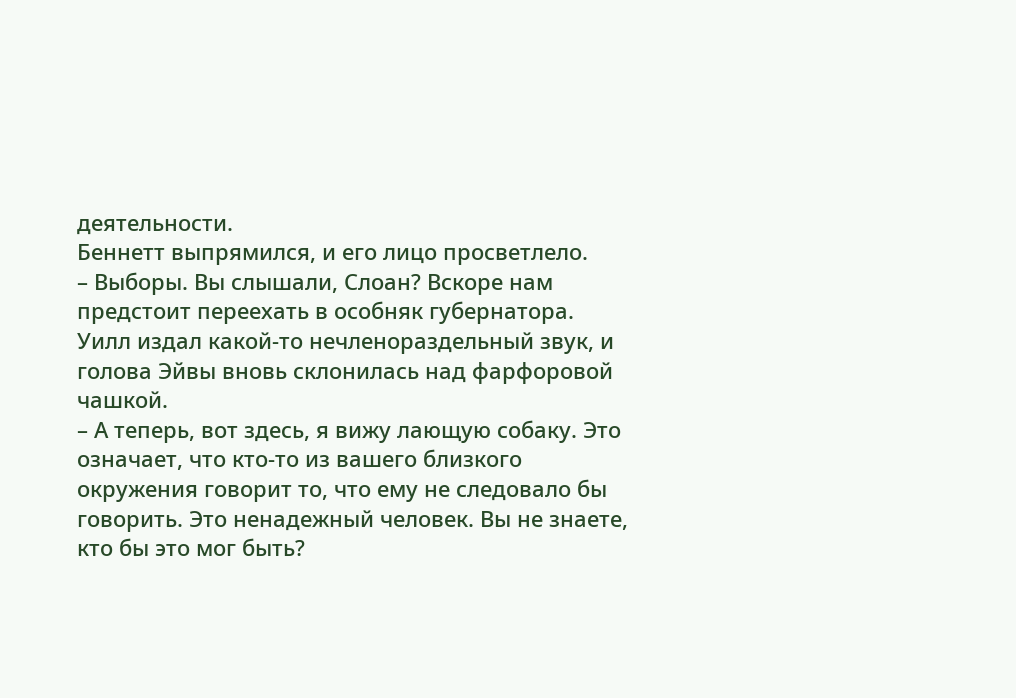деятельности.
Беннетт выпрямился, и его лицо просветлело.
– Выборы. Вы слышали, Слоан? Вскоре нам предстоит переехать в особняк губернатора.
Уилл издал какой-то нечленораздельный звук, и голова Эйвы вновь склонилась над фарфоровой чашкой.
– А теперь, вот здесь, я вижу лающую собаку. Это означает, что кто-то из вашего близкого окружения говорит то, что ему не следовало бы говорить. Это ненадежный человек. Вы не знаете, кто бы это мог быть?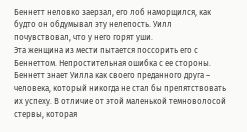Беннетт неловко заерзал, его лоб наморщился, как будто он обдумывал эту нелепость. Уилл почувствовал, что у него горят уши.
Эта женщина из мести пытается поссорить его с Беннеттом. Непростительная ошибка с ее стороны. Беннетт знает Уилла как своего преданного друга – человека, который никогда не стал бы препятствовать их успеху. В отличие от этой маленькой темноволосой стервы, которая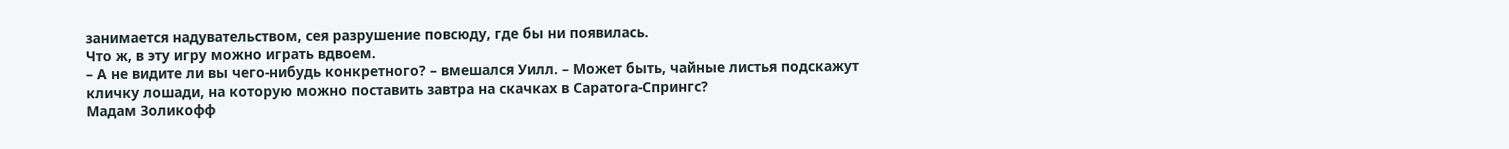занимается надувательством, сея разрушение повсюду, где бы ни появилась.
Что ж, в эту игру можно играть вдвоем.
– А не видите ли вы чего-нибудь конкретного? – вмешался Уилл. – Может быть, чайные листья подскажут кличку лошади, на которую можно поставить завтра на скачках в Саратога-Спрингс?
Мадам Золикофф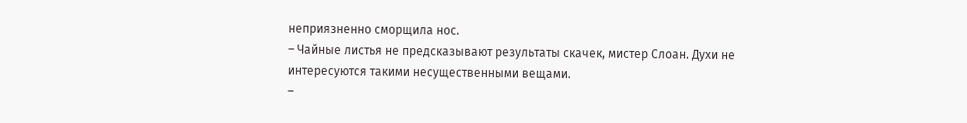неприязненно сморщила нос.
– Чайные листья не предсказывают результаты скачек, мистер Слоан. Духи не интересуются такими несущественными вещами.
–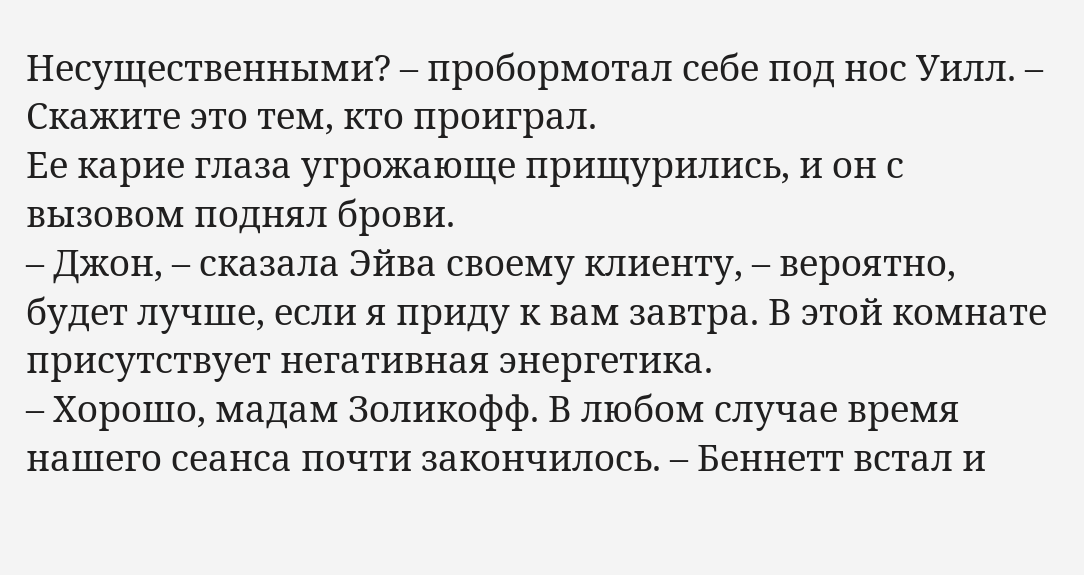Несущественными? – пробормотал себе под нос Уилл. – Скажите это тем, кто проиграл.
Ее карие глаза угрожающе прищурились, и он с вызовом поднял брови.
– Джон, – сказала Эйва своему клиенту, – вероятно, будет лучше, если я приду к вам завтра. В этой комнате присутствует негативная энергетика.
– Хорошо, мадам Золикофф. В любом случае время нашего сеанса почти закончилось. – Беннетт встал и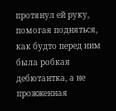протянул ей руку, помогая подняться, как будто перед ним была робкая дебютантка, а не прожженная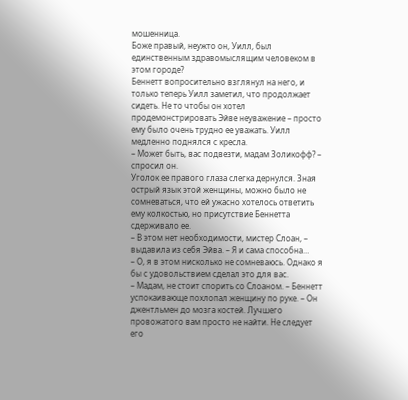мошенница.
Боже правый, неужто он, Уилл, был единственным здравомыслящим человеком в этом городе?
Беннетт вопросительно взглянул на него, и только теперь Уилл заметил, что продолжает сидеть. Не то чтобы он хотел продемонстрировать Эйве неуважение – просто ему было очень трудно ее уважать. Уилл медленно поднялся с кресла.
– Может быть, вас подвезти, мадам Золикофф? – спросил он.
Уголок ее правого глаза слегка дернулся. Зная острый язык этой женщины, можно было не сомневаться, что ей ужасно хотелось ответить ему колкостью, но присутствие Беннетта сдерживало ее.
– В этом нет необходимости, мистер Слоан, – выдавила из себя Эйва. – Я и сама способна…
– О, я в этом нисколько не сомневаюсь. Однако я бы с удовольствием сделал это для вас.
– Мадам, не стоит спорить со Слоаном. – Беннетт успокаивающе похлопал женщину по руке. – Он джентльмен до мозга костей. Лучшего провожатого вам просто не найти. Не следует его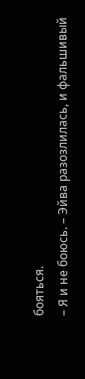бояться.
– Я и не боюсь. – Эйва разозлилась, и фальшивый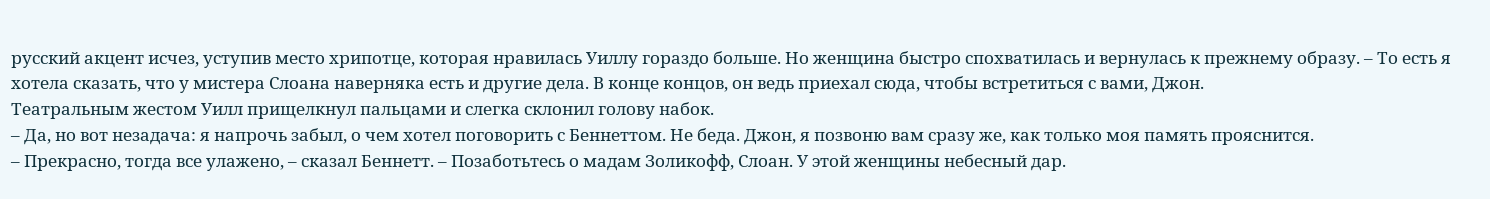русский акцент исчез, уступив место хрипотце, которая нравилась Уиллу гораздо больше. Но женщина быстро спохватилась и вернулась к прежнему образу. – То есть я хотела сказать, что у мистера Слоана наверняка есть и другие дела. В конце концов, он ведь приехал сюда, чтобы встретиться с вами, Джон.
Театральным жестом Уилл прищелкнул пальцами и слегка склонил голову набок.
– Да, но вот незадача: я напрочь забыл, о чем хотел поговорить с Беннеттом. Не беда. Джон, я позвоню вам сразу же, как только моя память прояснится.
– Прекрасно, тогда все улажено, – сказал Беннетт. – Позаботьтесь о мадам Золикофф, Слоан. У этой женщины небесный дар.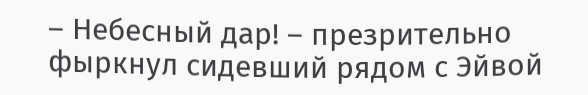– Небесный дар! – презрительно фыркнул сидевший рядом с Эйвой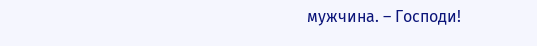мужчина. – Господи!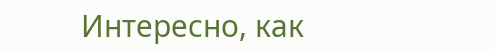Интересно, как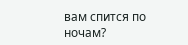вам спится по ночам?